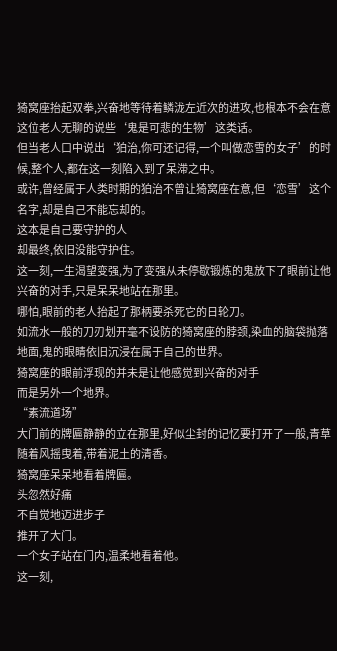猗窝座抬起双拳,兴奋地等待着鳞泷左近次的进攻,也根本不会在意这位老人无聊的说些‘鬼是可悲的生物’这类话。
但当老人口中说出‘狛治,你可还记得,一个叫做恋雪的女子’的时候,整个人,都在这一刻陷入到了呆滞之中。
或许,曾经属于人类时期的狛治不曾让猗窝座在意,但‘恋雪’这个名字,却是自己不能忘却的。
这本是自己要守护的人
却最终,依旧没能守护住。
这一刻,一生渴望变强,为了变强从未停歇锻炼的鬼放下了眼前让他兴奋的对手,只是呆呆地站在那里。
哪怕,眼前的老人抬起了那柄要杀死它的日轮刀。
如流水一般的刀刃划开毫不设防的猗窝座的脖颈,染血的脑袋抛落地面,鬼的眼睛依旧沉浸在属于自己的世界。
猗窝座的眼前浮现的并未是让他感觉到兴奋的对手
而是另外一个地界。
“素流道场”
大门前的牌匾静静的立在那里,好似尘封的记忆要打开了一般,青草随着风摇曳着,带着泥土的清香。
猗窝座呆呆地看着牌匾。
头忽然好痛
不自觉地迈进步子
推开了大门。
一个女子站在门内,温柔地看着他。
这一刻,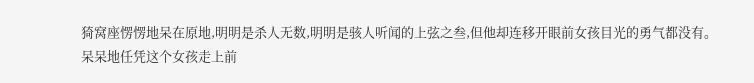猗窝座愣愣地呆在原地,明明是杀人无数,明明是骇人听闻的上弦之叁,但他却连移开眼前女孩目光的勇气都没有。
呆呆地任凭这个女孩走上前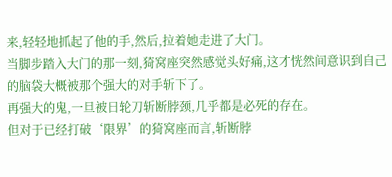来,轻轻地抓起了他的手,然后,拉着她走进了大门。
当脚步踏入大门的那一刻,猗窝座突然感觉头好痛,这才恍然间意识到自己的脑袋大概被那个强大的对手斩下了。
再强大的鬼,一旦被日轮刀斩断脖颈,几乎都是必死的存在。
但对于已经打破‘限界’的猗窝座而言,斩断脖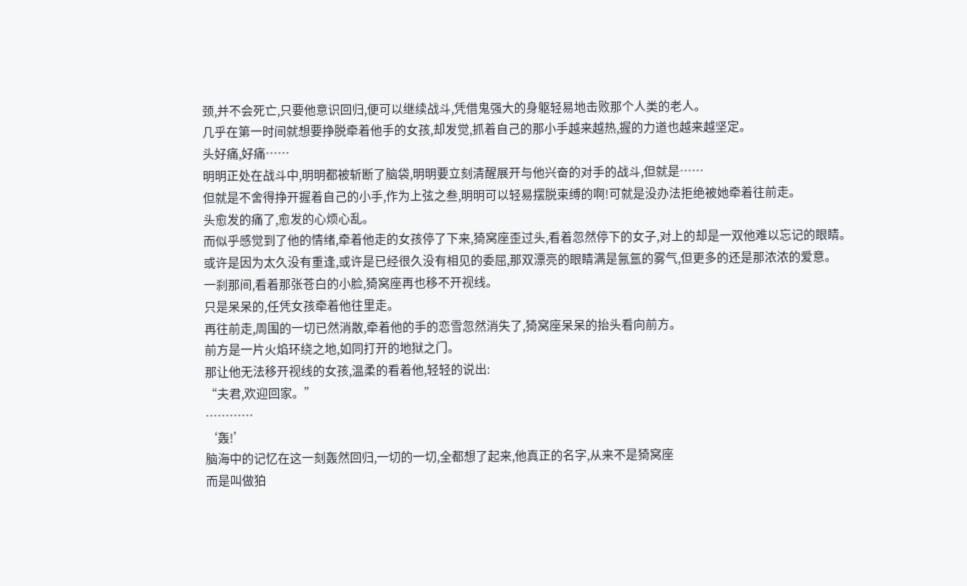颈,并不会死亡,只要他意识回归,便可以继续战斗,凭借鬼强大的身躯轻易地击败那个人类的老人。
几乎在第一时间就想要挣脱牵着他手的女孩,却发觉,抓着自己的那小手越来越热,握的力道也越来越坚定。
头好痛,好痛……
明明正处在战斗中,明明都被斩断了脑袋,明明要立刻清醒展开与他兴奋的对手的战斗,但就是……
但就是不舍得挣开握着自己的小手,作为上弦之叁,明明可以轻易摆脱束缚的啊!可就是没办法拒绝被她牵着往前走。
头愈发的痛了,愈发的心烦心乱。
而似乎感觉到了他的情绪,牵着他走的女孩停了下来,猗窝座歪过头,看着忽然停下的女子,对上的却是一双他难以忘记的眼睛。
或许是因为太久没有重逢,或许是已经很久没有相见的委屈,那双漂亮的眼睛满是氤氲的雾气,但更多的还是那浓浓的爱意。
一刹那间,看着那张苍白的小脸,猗窝座再也移不开视线。
只是呆呆的,任凭女孩牵着他往里走。
再往前走,周围的一切已然消散,牵着他的手的恋雪忽然消失了,猗窝座呆呆的抬头看向前方。
前方是一片火焰环绕之地,如同打开的地狱之门。
那让他无法移开视线的女孩,温柔的看着他,轻轻的说出:
“夫君,欢迎回家。”
…………
‘轰!’
脑海中的记忆在这一刻轰然回归,一切的一切,全都想了起来,他真正的名字,从来不是猗窝座
而是叫做狛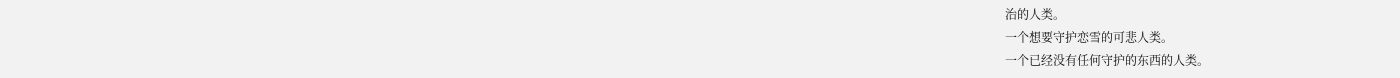治的人类。
一个想要守护恋雪的可悲人类。
一个已经没有任何守护的东西的人类。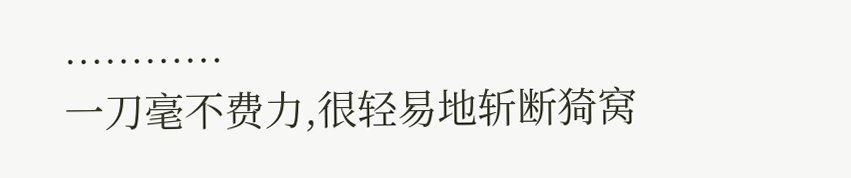…………
一刀毫不费力,很轻易地斩断猗窝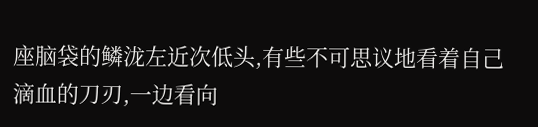座脑袋的鳞泷左近次低头,有些不可思议地看着自己滴血的刀刃,一边看向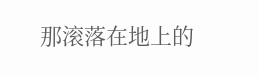那滚落在地上的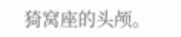猗窝座的头颅。